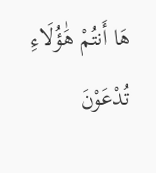هَا أَنتُمْ هَٰؤُلَاءِ تُدْعَوْنَ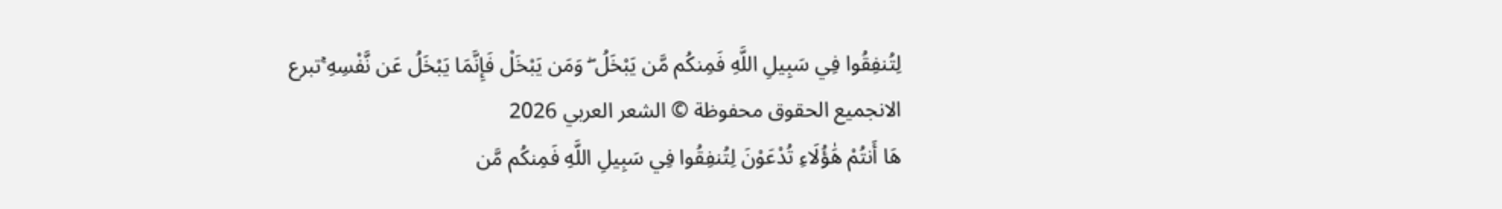لِتُنفِقُوا فِي سَبِيلِ اللَّهِ فَمِنكُم مَّن يَبْخَلُ ۖ وَمَن يَبْخَلْ فَإِنَّمَا يَبْخَلُ عَن نَّفْسِهِ ۚتبرع الانجميع الحقوق محفوظة © الشعر العربي 2026
هَا أَنتُمْ هَٰؤُلَاءِ تُدْعَوْنَ لِتُنفِقُوا فِي سَبِيلِ اللَّهِ فَمِنكُم مَّن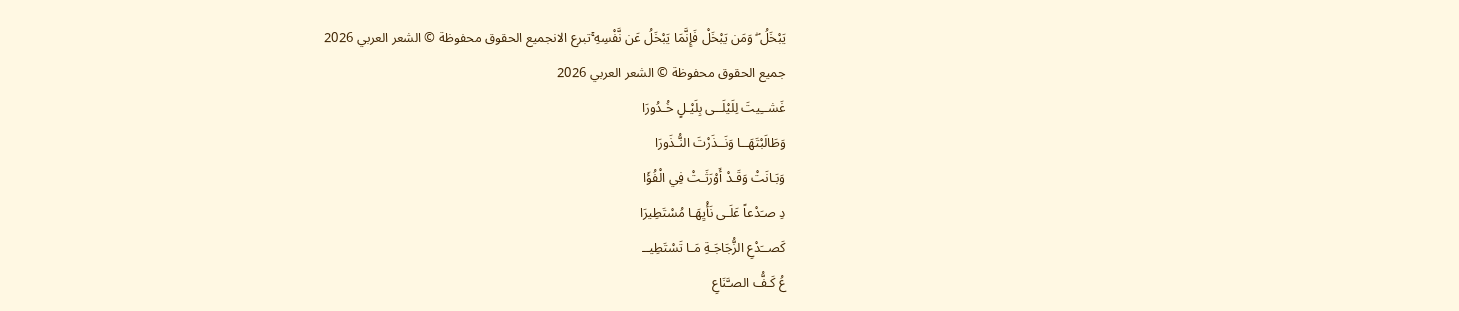يَبْخَلُ ۖ وَمَن يَبْخَلْ فَإِنَّمَا يَبْخَلُ عَن نَّفْسِهِ ۚتبرع الانجميع الحقوق محفوظة © الشعر العربي 2026
جميع الحقوق محفوظة © الشعر العربي 2026
غَشــِيتَ لِلَيْلَــى بِلَيْـلٍ خُـدُورَا
وَطَالَبْتَهَــا وَنَــذَرْتَ النُّـذَورَا
وَبَـانَتْ وَقَـدْ أَوْرَثَـتْ فِي الْفُؤَا
دِ صـَدْعاً عَلَـى نَأْيِهَـا مُسْتَطِيرَا
كَصــَدْعِ الزُّجَاجَـةِ مَـا تَسْتَطِيــ
عُ كَـفُّ الصـَّنَاعِ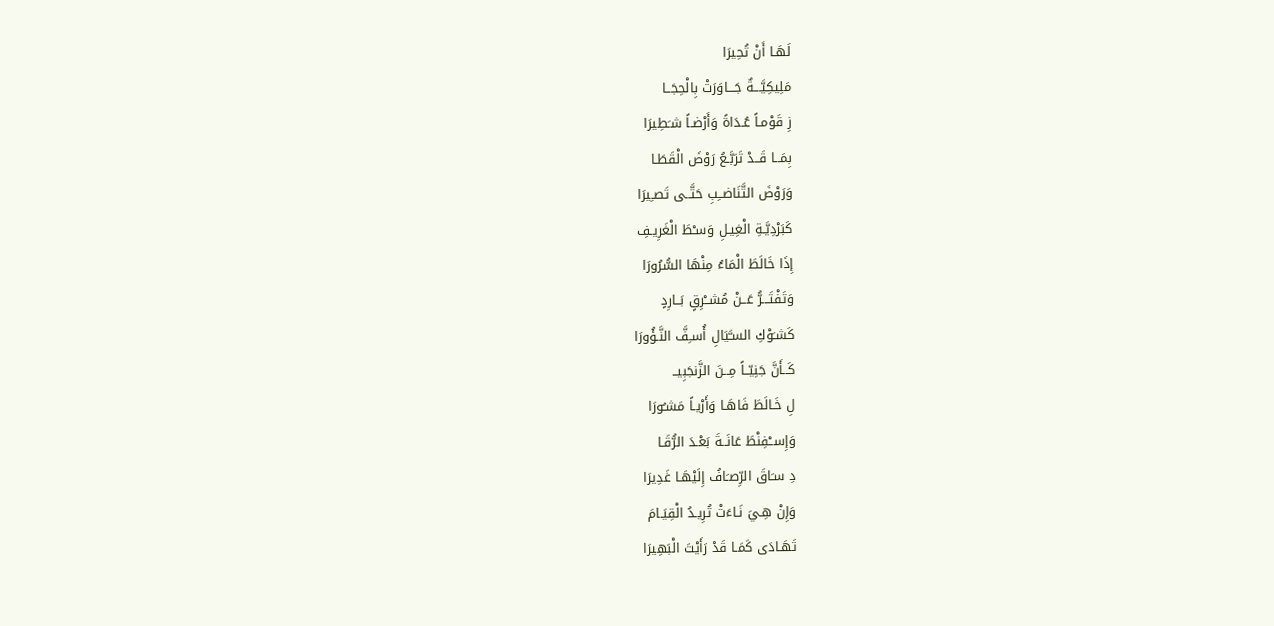لَهَـا أَنْ تُحِيرَا
مَلِيكِيَّـــةٌ جَـــاوَرَتْ بِالْحِجَــا
زِ قَوْمـاً عُـدَاةً وَأَرْضـاً شـَطِيرَا
بِمَــا قَــدْ تَرَبَّـعُ رَوْضَ الْقَطَـا
وَرَوْضَ التَّنَاضــِبِ حَتَّــى تَصـِيرَا
كَبَرْدِيَّـةِ الْغِيـلِ وَسـْطَ الْغَرِيـفِ
إِذَا خَالَطَ الْمَاءُ مِنْهَا السُّرُورَا
وَتَفْتَـــرُّ عَــنْ مُشــْرِقٍ بَــارِدٍ
كَشـَوْكِ السـَّيَالِ أُسـِفَّ النَّـؤُورَا
كَــأَنَّ جَنِيّــاً مِــنَ الزَّنجَبِيــ
لِ خَـالَطَ فَاهَـا وَأَرْيـاً مَشـُورَا
وَإِســْفِنْطَ عَانَــةَ بَعْـدَ الرُّقَـا
دِ سـَاقَ الرِّصـَافُ إِلَيْهَـا غَدِيرَا
وَإِنْ هِـيَ نَـاءَتْ تُرِيـدُ الْقِيَـامَ
تَهَـادَى كَمَـا قَدْ رَأَيْتَ الْبَهِيرَا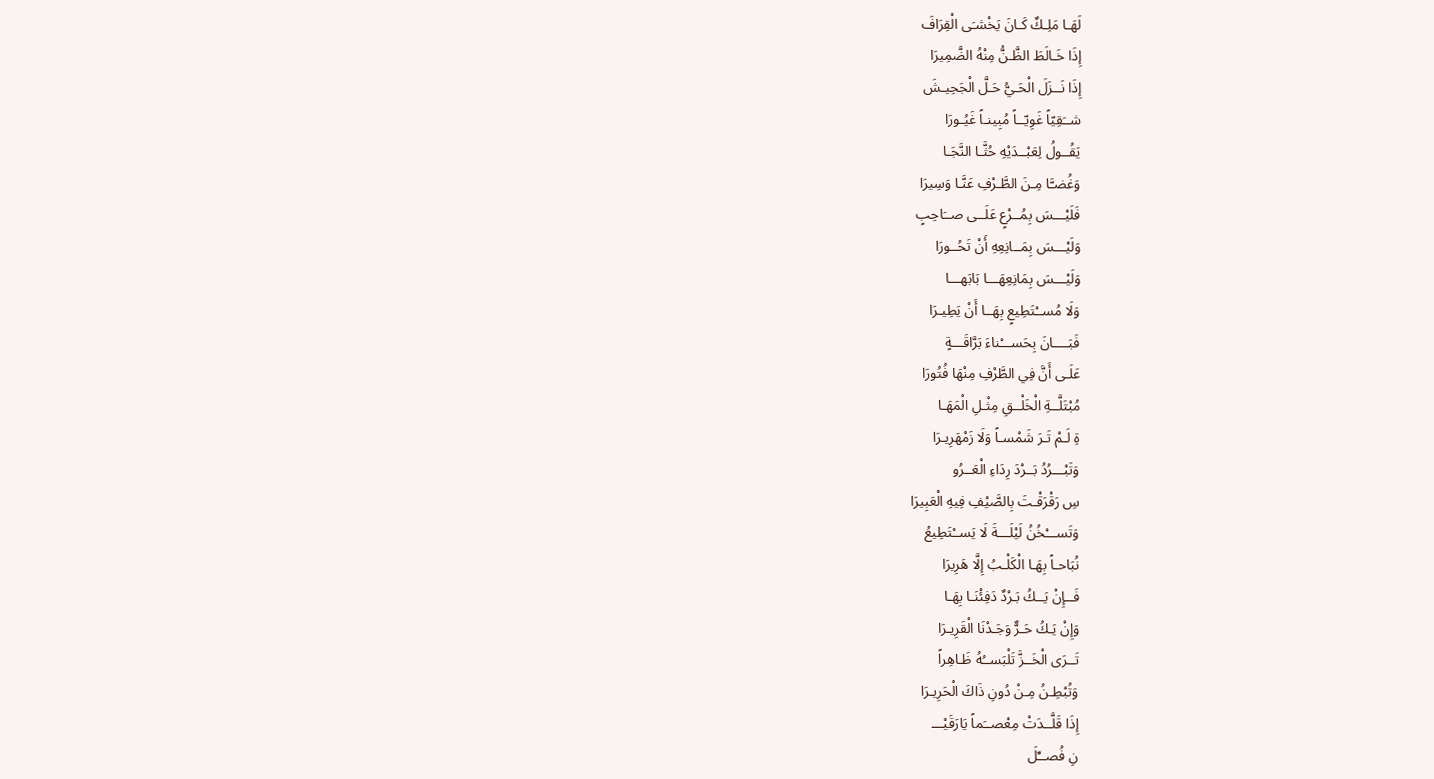لَهَـا مَلِـكٌ كَـانَ يَخْشـَى الْقِرَافَ
إِذَا خَـالَطَ الظَّـنُّ مِنْهُ الضَّمِيرَا
إِذَا نَــزَلَ الْحَـيُّ حَـلَّ الْجَحِيـشَ
شــَقِيّاً غَوِيّــاً مُبِينـاً غَيُـورَا
يَقُــولُ لِعَبْــدَيْهِ حُثَّـا النَّجَـا
وَغُضـَّا مِـنَ الطَّـرْفِ عَنَّـا وَسِيرَا
فَلَيْـــسَ بِمُــرْعٍ عَلَــى صــَاحِبٍ
وَلَيْـــسَ بِمَــانِعِهِ أَنْ تَحُــورَا
وَلَيْـــسَ بِمَانِعِهَـــا بَابَهـــا
وَلَا مُســْتَطِيعٍ بِهَــا أَنْ يَطِيـرَا
فَبَــــانَ بِحَســـْناءَ بَرَّاقَـــةٍ
عَلَـى أَنَّ فِي الطَّرْفِ مِنْهَا فُتُورَا
مُبْتَلَّــةِ الْخَلْــقِ مِثْـلِ الْمَهَـا
ةِ لَـمْ تَـرَ شَمْسـاً وَلَا زَمْهَرِيـرَا
وَتَبْـــرُدُ بَــرْدَ رِدَاءِ الْعَــرُو
سِ رَقْرَقْـتَ بِالصَّيْفِ فِيهِ الْعَبِيرَا
وَتَســـْخُنُ لَيْلَـــةَ لَا يَســْتَطِيعُ
نُبَاحـاً بِهَـا الْكَلْـبُ إِلَّا هَرِيرَا
فَــإِنْ يَــكُ بَـرْدٌ دَفِئْنَـا بِهَـا
وَإِنْ يَـكُ حَـرٌّ وَجَـدْنَا الْقَرِيـرَا
تَــرَى الْخَــزَّ تَلْبَســُهُ ظَـاهِراً
وَتُبْطِـنُ مِـنْ دُونِ ذَاكَ الْحَرِيـرَا
إِذَا قَلَّــدَتْ مِعْصــَماً يَارَقَيْـــ
نِ فُصــِّلَ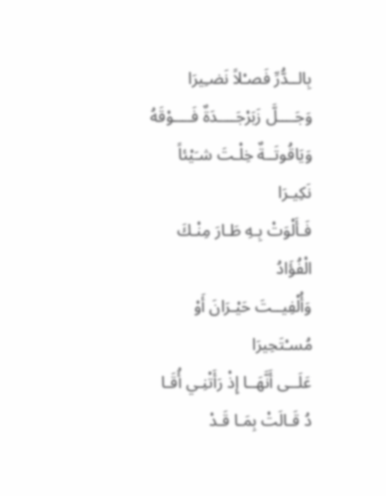بِالــدُّرِّ فَصـْلاً نَضـِيرَا
وَجَــــلَّ زَبَرْجَــــدَةٌ فَــــوْقَهُ
وَيَاقُوتَــةٌ خِلْـتَ شـَيْئاً نَكِيـرَا
فَـأَلْوَتْ بِـهِ طَـارَ مِنْـكَ الْفُؤَادُ
وَأُلْفِيــتَ حَيْـرَانَ أَوْ مُسـْتَحِيرَا
عَلَــى أَنَّهَــا إِذْ رَأَتْنِـي أُقَـا
دُ قَـالَتْ بِمَـا قَـدْ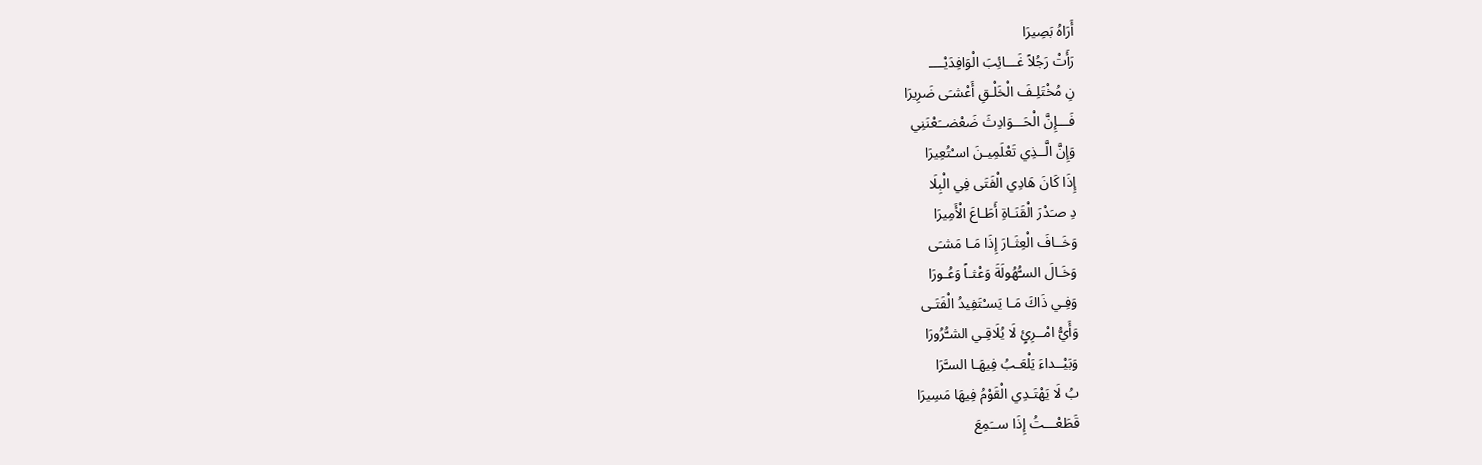أَرَاهُ بَصِيرَا
رَأَتْ رَجُلاً غَـــائِبَ الْوَافِدَيْــــ
نِ مُخْتَلِـفَ الْخَلْـقِ أَعْشـَى ضَرِيرَا
فَـــإِنَّ الْحَـــوَادِثَ ضَعْضــَعْنَنِي
وَإِنَّ الَّــذِي تَعْلَمِيـنَ اسـْتُعِيرَا
إِذَا كَانَ هَادِي الْفَتَى فِي الْبِلَا
دِ صـَدْرَ الْقَنَـاةِ أَطَـاعَ الْأَمِيرَا
وَخَــافَ الْعِثَـارَ إِذَا مَـا مَشـَى
وَخَـالَ السـُّهُولَةَ وَعْثـاً وَعُـورَا
وَفِـي ذَاكَ مَـا يَسـْتَفِيدُ الْفَتَـى
وَأَيُّ امْــرِئٍ لَا يُلَاقِـي الشـُّرُورَا
وَبَيْــداءَ يَلْعَـبُ فِيهَـا السـَّرَا
بُ لَا يَهْتَـدِي الْقَوْمُ فِيهَا مَسِيرَا
قَطَعْـــتُ إِذَا ســَمِعَ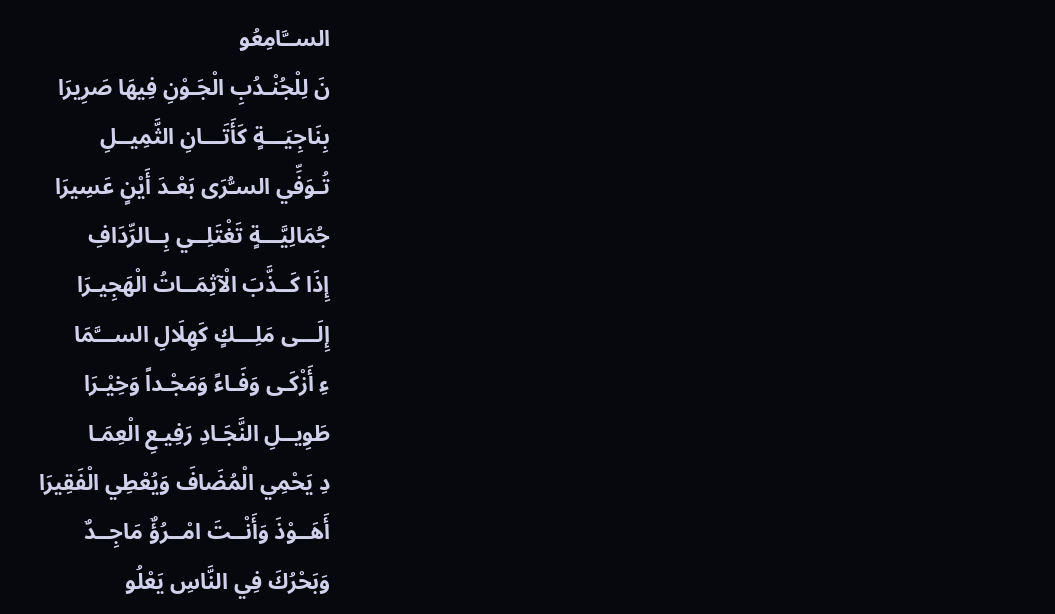الســَّامِعُو
نَ لِلْجُنْـدُبِ الْجَـوْنِ فِيهَا صَرِيرَا
بِنَاجِيَـــةٍ كَأَتَـــانِ الثَّمِيــلِ
تُـوَفِّي السـُّرَى بَعْـدَ أَيْنٍ عَسِيرَا
جُمَالِيَّـــةٍ تَغْتَلِــي بِــالرِّدَافِ
إِذَا كَــذَّبَ الْآثِمَــاتُ الْهَجِيـرَا
إِلَـــى مَلِـــكٍ كَهِلَالِ الســـَّمَا
ءِ أَزْكَـى وَفَـاءً وَمَجْـداً وَخِيْـرَا
طَوِيــلِ النَّجَـادِ رَفِيـعِ الْعِمَـا
دِ يَحْمِي الْمُضَافَ وَيُعْطِي الْفَقِيرَا
أَهَــوْذَ وَأَنْــتَ امْــرُؤٌ مَاجِــدٌ
وَبَحْرُكَ فِي النَّاسِ يَعْلُو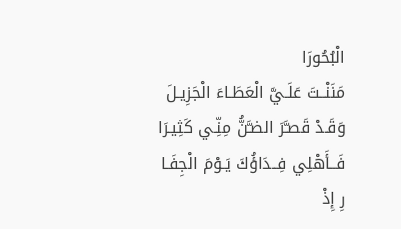الْبُحُورَا
مَنَنْــتَ عَلَـيَّ الْعَطَـاءَ الْجَزِيـلَ
وَقَـدْ قَصـَّرَ الضـَّنُّ مِنِّـي كَثِيـرَا
فَــأَهْلِي فِــدَاؤُكَ يَـوْمَ الْجِفَـا
رِ إِذْ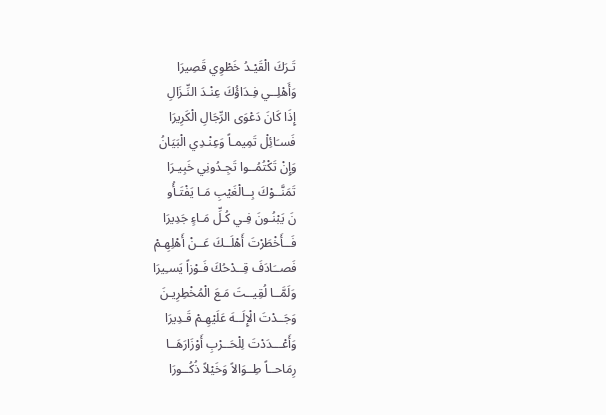تَـرَكَ الْقَيْـدُ خَطْوِي قَصِيرَا
وَأَهْلِــي فِـدَاؤُكَ عِنْـدَ النِّـزَالِ
إِذَا كَانَ دَعْوَى الرِّجَالِ الْكَرِيرَا
فَسـَائِلْ تَمِيمـاً وَعِنْـدِي الْبَيَانُ
وَإِنْ تَكْتُمُــوا تَجِـدُونِي خَبِيـرَا
تَمَنَّــوْكَ بِــالْغَيْبِ مَـا يَفْتَـأُو
نَ يَبْنُـونَ فِـي كُـلِّ مَـاءٍ جَدِيرَا
فَــأَخْطَرْتَ أَهْلَــكَ عَــنْ أَهْلِهِـمْ
فَصــَادَفَ قِــدْحُكَ فَـوْزاً يَسـِيرَا
وَلَمَّــا لُقِيــتَ مَـعَ الْمُخْطِرِيـنَ
وَجَــدْتَ الْإِلَــهَ عَلَيْهِـمْ قَـدِيرَا
وَأَعْـــدَدْتَ لِلْحَــرْبِ أَوْزَارَهَــا
رِمَاحــاً طِــوَالاً وَخَيْلاً ذُكُــورَا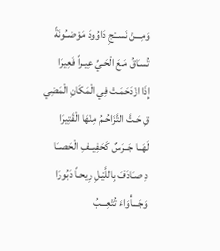وَمِـــنْ نَســْجِ دَاوُودَ مَوْضــُونَةً
تُسـَاقُ مَـعَ الْحَـيِّ عِيـراً فَعِيرَا
إِذَا ازْدَحَمَـتْ فِي الْمَكَانِ الْمَضِي
قِ حَـتَّ التَّزَاحُـمُ مِنْهَا الْقَتِيرَا
لَهَــا جَــرَسٌ كَحَفِيــفِ الْحَصــَا
دِ صـَادَفَ بِاللَّيْـلِ رِيحـاً دَبُورَا
وَجَـــأْوَاءَ تُتْعِـــبُ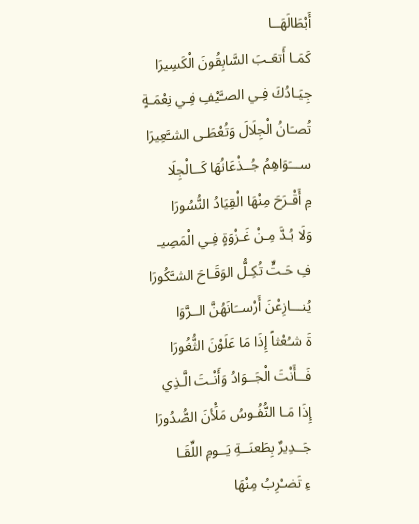أَبْطَالَهَــا
كَمَـا أَتعَـبَ السَّابِقُونَ الْكَسِيرَا
جِيَـادُكَ فِـي الصـَّيْفِ فِـي نِعْمَـةٍ
تُصـَانُ الْجِلَالَ وَتُعْطَـى الشـَّعِيرَا
ســـَوَاهِمُ جُــذْعَانُهَا كَــالْجِلَا
مِ أَقْـرَحَ مِنْهَا الْقِيَادُ النُّسُورَا
وَلَا بُـدَّ مِـنْ غَـزْوَةٍ فِـي الْمَصِيـ
فِ حَـتٍّ تُكِـلُّ الوَقَـاحَ الشـَّكُورَا
يُنـــازِعْنَ أَرْســَانَهُنَّ الــرَّوَا
ةَ شـُعْثاً إِذَا مَا عَلَوْنَ الثُّغُورَا
فَــأَنْتَ الْجَــوَادُ وَأَنْـتَ الَّـذِي
إِذَا مَـا النُّفُـوسُ مَلَْأنَ الصُّدُورَا
جَــدِيرٌ بِطَعنَــةِ يَــومِ اللِّقَـا
ءِ تَضـْرِبُ مِنْهَا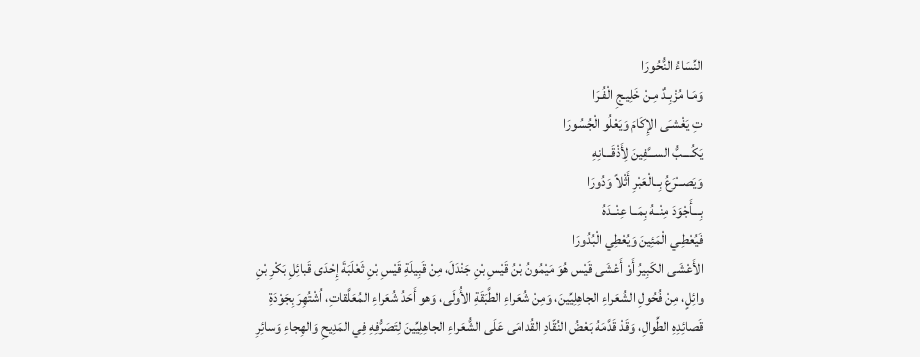النِّسَاءُ النُّحُورَا
وَمَـا مُزْبِـدٌ مِـنْ خَلِيـجِ الْفُـرَا
تِ يَغْشـَى الإِكَامَ وَيَعْلُو الْجُسُورَا
يَكُــــبُّ الســـَّفِينَ لِأَذْقَـــانِهِ
وَيَصـــْرَعُ بِــالْعَبْرِ أَثْلاً وَدُورَا
بِـــأَجْوَدَ مِنْــهُ بِمَــا عِنْــدَهُ
فَيُعْطِـي الْمَئِينَ وَيُعْطِي الْبُدُورَا
الأَعْشَى الكَبِيرُ أَوْ أَعْشَى قَيْس هُوَ مَيْمُونُ بْنُ قَيْسِ بْنِ جَنْدَلَ، مِنْ قَبِيلَةِ قَيْسِ بْنِ ثَعْلَبَةَ إِحْدَى قَبائِلِ بَكْرِ بْنِ وائِلٍ، مِنْ فُحُولِ الشُعَراءِ الجاهِلِيِّينَ، وَمِنْ شُعَراءِ الطَّبَقَةِ الأُولَى، وَهو أَحَدُ شُعَراءِ المُعَلَّقاتِ، اُشْتُهِرَ بِجَوْدَةِ قَصائِدِهِ الطِّوالِ، وَقَدْ قَدَّمَهُ بَعْضُ النُقّادِ القُدامَى عَلَى الشُّعَراءِ الجاهِلِيِّينَ لِتَصَرُّفِهِ فِي المَدِيحِ وَالهِجاءِ وَسائِرِ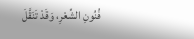فُنُونِ الشِّعْرِ، وَقَدْ تَنَقَّلَ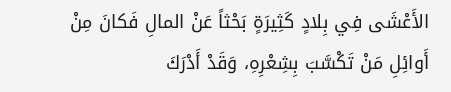الأَعْشَى فِي بِلادٍ كَثِيرَةٍ بَحْثاً عَنْ المالِ فَكانَ مِنْ أَوائِلِ مَنْ تَكْسَّبَ بِشِعْرِهِ، وَقَدْ أَدْرَكَ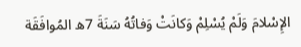الإِسْلامَ وَلَمْ يُسْلِمْ وَكانَتْ وَفاتُهُ سَنَةَ 7ه المُوافَقَة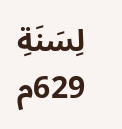لِسَنَةِ 629م